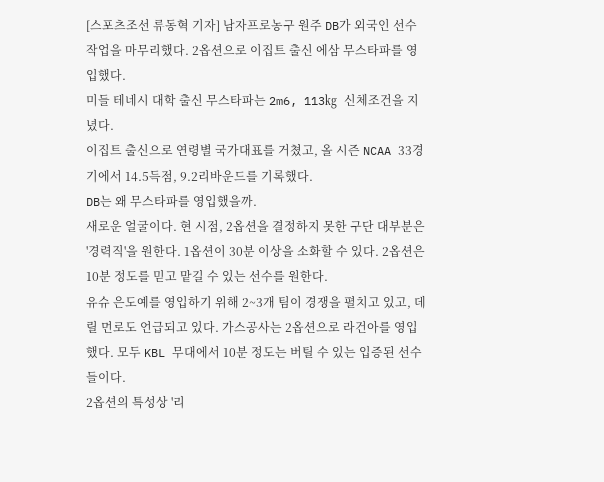[스포츠조선 류동혁 기자] 남자프로농구 원주 DB가 외국인 선수 작업을 마무리했다. 2옵션으로 이집트 출신 에삼 무스타파를 영입했다.
미들 테네시 대학 출신 무스타파는 2m6, 113㎏ 신체조건을 지녔다.
이집트 출신으로 연령별 국가대표를 거쳤고, 올 시즌 NCAA 33경기에서 14.5득점, 9.2리바운드를 기록했다.
DB는 왜 무스타파를 영입했을까.
새로운 얼굴이다. 현 시점, 2옵션을 결정하지 못한 구단 대부분은 '경력직'을 원한다. 1옵션이 30분 이상을 소화할 수 있다. 2옵션은 10분 정도를 믿고 맡길 수 있는 선수를 원한다.
유슈 은도예를 영입하기 위해 2~3개 팀이 경쟁을 펼치고 있고, 데릴 먼로도 언급되고 있다. 가스공사는 2옵션으로 라건아를 영입했다. 모두 KBL 무대에서 10분 정도는 버틸 수 있는 입증된 선수들이다.
2옵션의 특성상 '리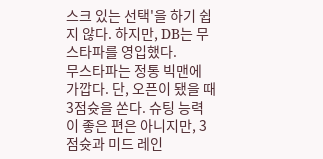스크 있는 선택'을 하기 쉽지 않다. 하지만, DB는 무스타파를 영입했다.
무스타파는 정통 빅맨에 가깝다. 단, 오픈이 됐을 때 3점슛을 쏜다. 슈팅 능력이 좋은 편은 아니지만, 3점슛과 미드 레인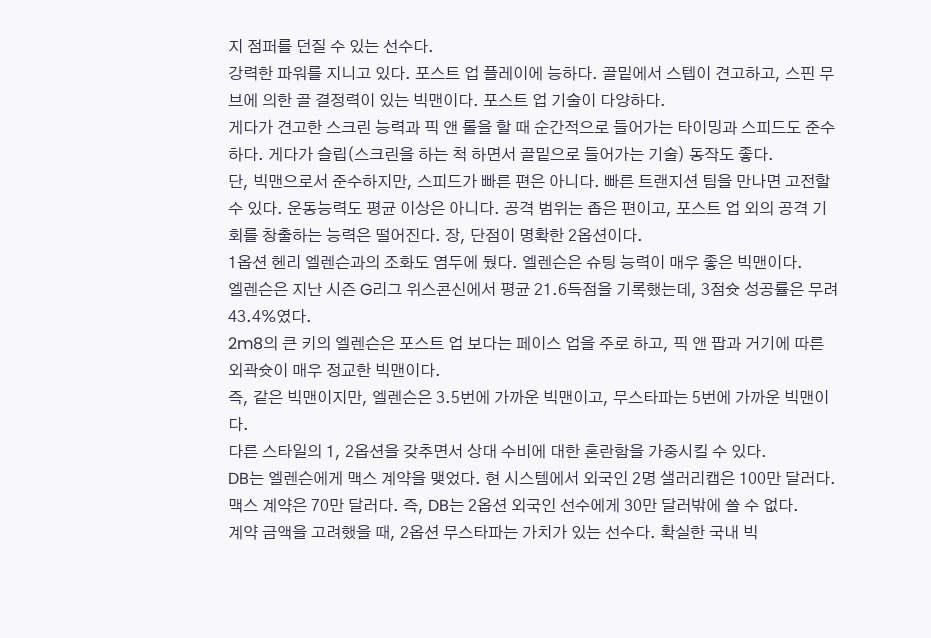지 점퍼를 던질 수 있는 선수다.
강력한 파워를 지니고 있다. 포스트 업 플레이에 능하다. 골밑에서 스텝이 견고하고, 스핀 무브에 의한 골 결정력이 있는 빅맨이다. 포스트 업 기술이 다양하다.
게다가 견고한 스크린 능력과 픽 앤 롤을 할 때 순간적으로 들어가는 타이밍과 스피드도 준수하다. 게다가 슬립(스크린을 하는 척 하면서 골밑으로 들어가는 기술) 동작도 좋다.
단, 빅맨으로서 준수하지만, 스피드가 빠른 편은 아니다. 빠른 트랜지션 팀을 만나면 고전할 수 있다. 운동능력도 평균 이상은 아니다. 공격 범위는 좁은 편이고, 포스트 업 외의 공격 기회를 창출하는 능력은 떨어진다. 장, 단점이 명확한 2옵션이다.
1옵션 헨리 엘렌슨과의 조화도 염두에 뒀다. 엘렌슨은 슈팅 능력이 매우 좋은 빅맨이다.
엘렌슨은 지난 시즌 G리그 위스콘신에서 평균 21.6득점을 기록했는데, 3점슛 성공률은 무려 43.4%였다.
2m8의 큰 키의 엘렌슨은 포스트 업 보다는 페이스 업을 주로 하고, 픽 앤 팝과 거기에 따른 외곽슛이 매우 정교한 빅맨이다.
즉, 같은 빅맨이지만, 엘렌슨은 3.5번에 가까운 빅맨이고, 무스타파는 5번에 가까운 빅맨이다.
다른 스타일의 1, 2옵션을 갖추면서 상대 수비에 대한 혼란함을 가중시킬 수 있다.
DB는 엘렌슨에게 맥스 계약을 맺었다. 현 시스템에서 외국인 2명 샐러리캡은 100만 달러다. 맥스 계약은 70만 달러다. 즉, DB는 2옵션 외국인 선수에게 30만 달러밖에 쓸 수 없다.
계약 금액을 고려했을 때, 2옵션 무스타파는 가치가 있는 선수다. 확실한 국내 빅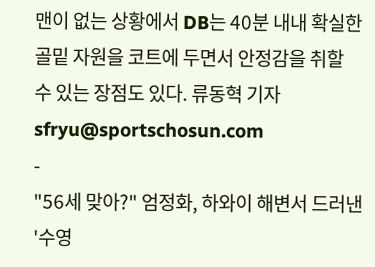맨이 없는 상황에서 DB는 40분 내내 확실한 골밑 자원을 코트에 두면서 안정감을 취할 수 있는 장점도 있다. 류동혁 기자 sfryu@sportschosun.com
-
"56세 맞아?" 엄정화, 하와이 해변서 드러낸 '수영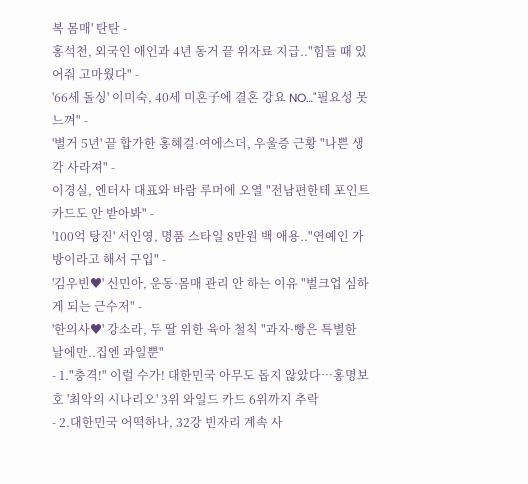복 몸매' 탄탄 -
홍석천, 외국인 애인과 4년 동거 끝 위자료 지급.."힘들 때 있어줘 고마웠다" -
'66세 돌싱' 이미숙, 40세 미혼子에 결혼 강요 NO…"필요성 못 느껴" -
'별거 5년' 끝 합가한 홍혜걸·여에스더, 우울증 근황 "나쁜 생각 사라져" -
이경실, 엔터사 대표와 바람 루머에 오열 "전남편한테 포인트 카드도 안 받아봐" -
'100억 탕진' 서인영, 명품 스타일 8만원 백 애용.."연예인 가방이라고 해서 구입" -
'김우빈♥' 신민아, 운동·몸매 관리 안 하는 이유 "벌크업 심하게 되는 근수저" -
'한의사♥' 강소라, 두 딸 위한 육아 철칙 "과자·빵은 특별한 날에만..집엔 과일뿐"
- 1."충격!" 이럴 수가! 대한민국 아무도 돕지 않았다…홍명보호 '최악의 시나리오' 3위 와일드 카드 6위까지 추락
- 2.대한민국 어떡하나, 32강 빈자리 계속 사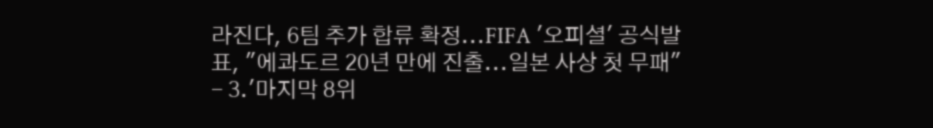라진다, 6팀 추가 합류 확정...FIFA '오피셜' 공식발표, "에콰도르 20년 만에 진출...일본 사상 첫 무패"
- 3.'마지막 8위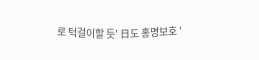로 턱걸이할 듯' 日도 홍명보호 '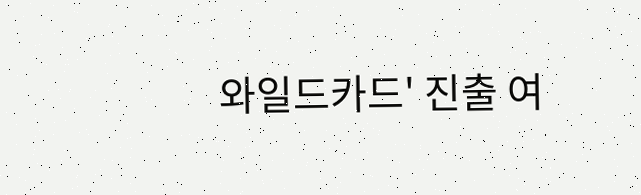와일드카드' 진출 여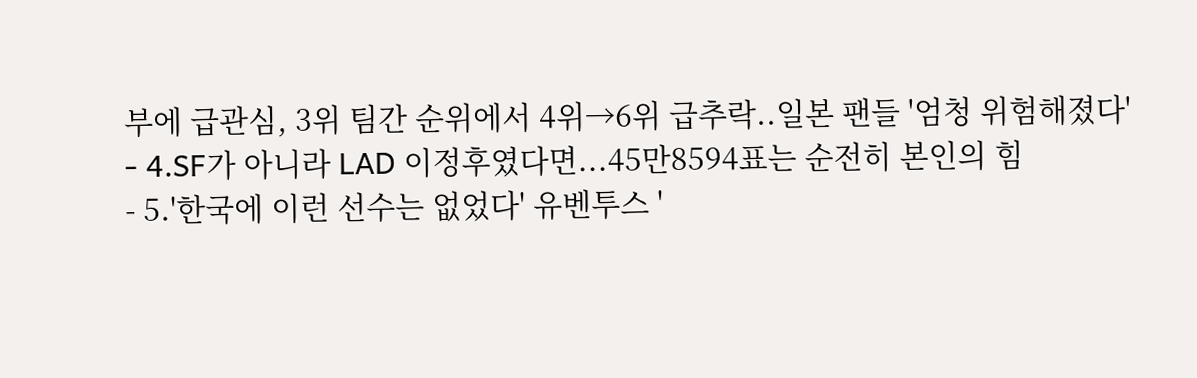부에 급관심, 3위 팀간 순위에서 4위→6위 급추락..일본 팬들 '엄청 위험해졌다'
- 4.SF가 아니라 LAD 이정후였다면...45만8594표는 순전히 본인의 힘
- 5.'한국에 이런 선수는 없었다' 유벤투스 '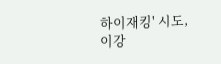하이재킹' 시도, 이강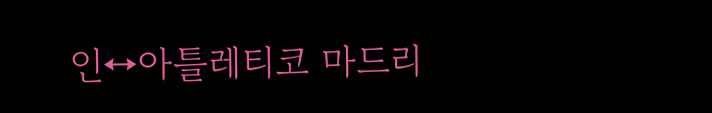인↔아틀레티코 마드리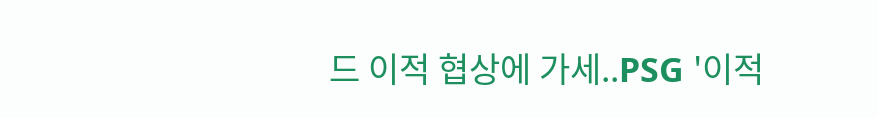드 이적 협상에 가세..PSG '이적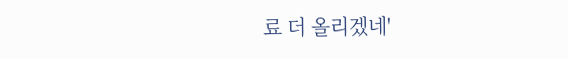료 더 올리겠네'